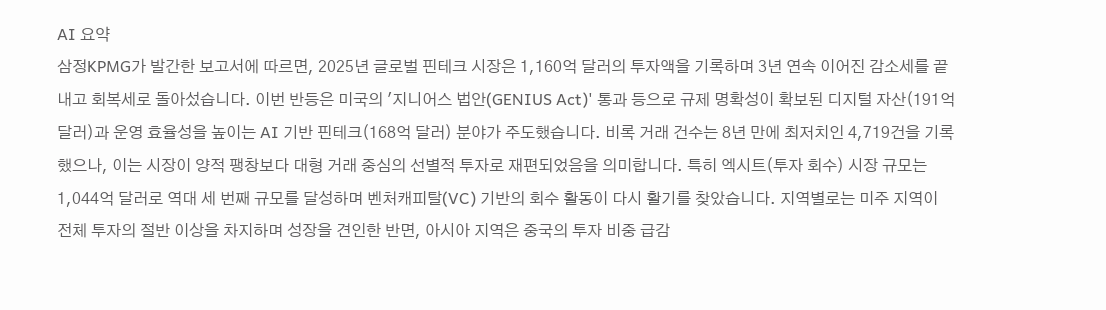AI 요약
삼정KPMG가 발간한 보고서에 따르면, 2025년 글로벌 핀테크 시장은 1,160억 달러의 투자액을 기록하며 3년 연속 이어진 감소세를 끝내고 회복세로 돌아섰습니다. 이번 반등은 미국의 '지니어스 법안(GENIUS Act)' 통과 등으로 규제 명확성이 확보된 디지털 자산(191억 달러)과 운영 효율성을 높이는 AI 기반 핀테크(168억 달러) 분야가 주도했습니다. 비록 거래 건수는 8년 만에 최저치인 4,719건을 기록했으나, 이는 시장이 양적 팽창보다 대형 거래 중심의 선별적 투자로 재편되었음을 의미합니다. 특히 엑시트(투자 회수) 시장 규모는 1,044억 달러로 역대 세 번째 규모를 달성하며 벤처캐피탈(VC) 기반의 회수 활동이 다시 활기를 찾았습니다. 지역별로는 미주 지역이 전체 투자의 절반 이상을 차지하며 성장을 견인한 반면, 아시아 지역은 중국의 투자 비중 급감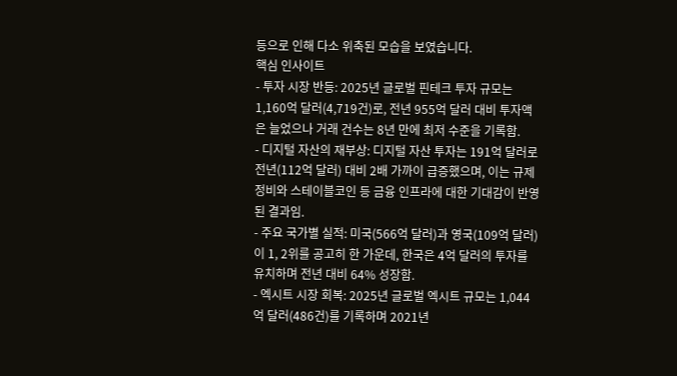등으로 인해 다소 위축된 모습을 보였습니다.
핵심 인사이트
- 투자 시장 반등: 2025년 글로벌 핀테크 투자 규모는 1,160억 달러(4,719건)로, 전년 955억 달러 대비 투자액은 늘었으나 거래 건수는 8년 만에 최저 수준을 기록함.
- 디지털 자산의 재부상: 디지털 자산 투자는 191억 달러로 전년(112억 달러) 대비 2배 가까이 급증했으며, 이는 규제 정비와 스테이블코인 등 금융 인프라에 대한 기대감이 반영된 결과임.
- 주요 국가별 실적: 미국(566억 달러)과 영국(109억 달러)이 1, 2위를 공고히 한 가운데, 한국은 4억 달러의 투자를 유치하며 전년 대비 64% 성장함.
- 엑시트 시장 회복: 2025년 글로벌 엑시트 규모는 1,044억 달러(486건)를 기록하며 2021년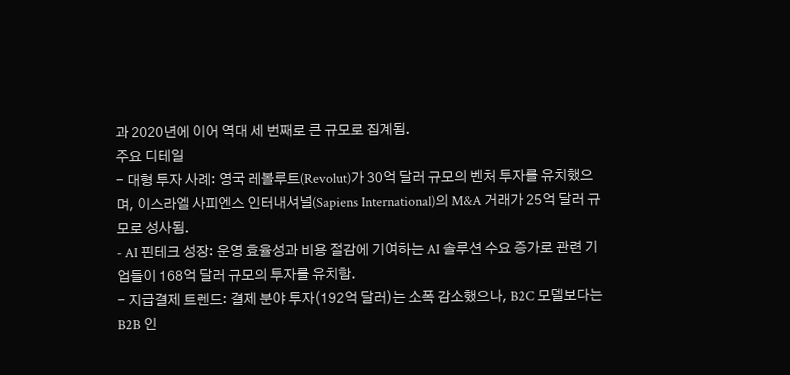과 2020년에 이어 역대 세 번째로 큰 규모로 집계됨.
주요 디테일
- 대형 투자 사례: 영국 레볼루트(Revolut)가 30억 달러 규모의 벤처 투자를 유치했으며, 이스라엘 사피엔스 인터내셔널(Sapiens International)의 M&A 거래가 25억 달러 규모로 성사됨.
- AI 핀테크 성장: 운영 효율성과 비용 절감에 기여하는 AI 솔루션 수요 증가로 관련 기업들이 168억 달러 규모의 투자를 유치함.
- 지급결제 트렌드: 결제 분야 투자(192억 달러)는 소폭 감소했으나, B2C 모델보다는 B2B 인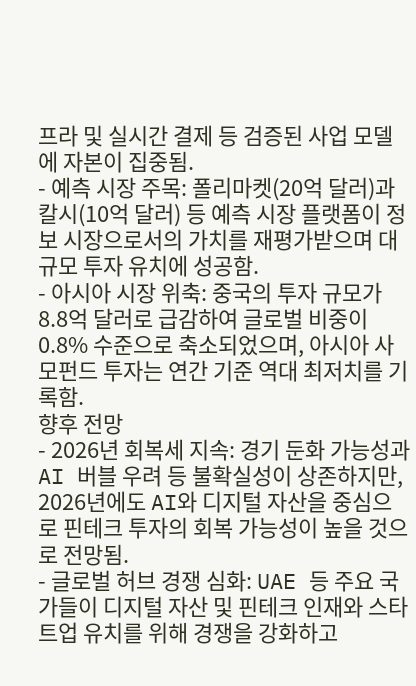프라 및 실시간 결제 등 검증된 사업 모델에 자본이 집중됨.
- 예측 시장 주목: 폴리마켓(20억 달러)과 칼시(10억 달러) 등 예측 시장 플랫폼이 정보 시장으로서의 가치를 재평가받으며 대규모 투자 유치에 성공함.
- 아시아 시장 위축: 중국의 투자 규모가 8.8억 달러로 급감하여 글로벌 비중이 0.8% 수준으로 축소되었으며, 아시아 사모펀드 투자는 연간 기준 역대 최저치를 기록함.
향후 전망
- 2026년 회복세 지속: 경기 둔화 가능성과 AI 버블 우려 등 불확실성이 상존하지만, 2026년에도 AI와 디지털 자산을 중심으로 핀테크 투자의 회복 가능성이 높을 것으로 전망됨.
- 글로벌 허브 경쟁 심화: UAE 등 주요 국가들이 디지털 자산 및 핀테크 인재와 스타트업 유치를 위해 경쟁을 강화하고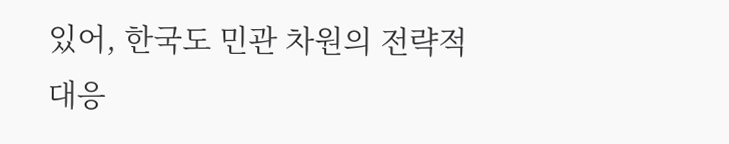있어, 한국도 민관 차원의 전략적 대응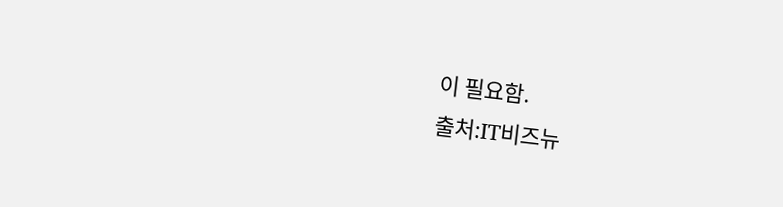이 필요함.
출처:IT비즈뉴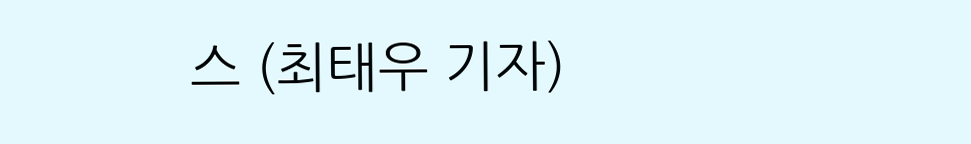스 (최태우 기자)